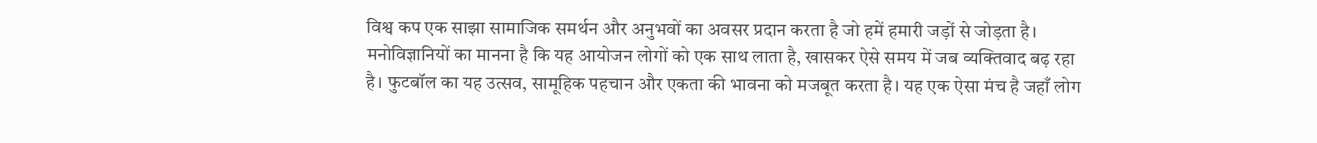विश्व कप एक साझा सामाजिक समर्थन और अनुभवों का अवसर प्रदान करता है जो हमें हमारी जड़ों से जोड़ता है। मनोविज्ञानियों का मानना है कि यह आयोजन लोगों को एक साथ लाता है, खासकर ऐसे समय में जब व्यक्तिवाद बढ़ रहा है। फुटबॉल का यह उत्सव, सामूहिक पहचान और एकता की भावना को मजबूत करता है। यह एक ऐसा मंच है जहाँ लोग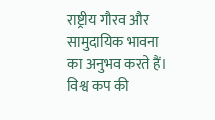राष्ट्रीय गौरव और सामुदायिक भावना का अनुभव करते हैं। विश्व कप की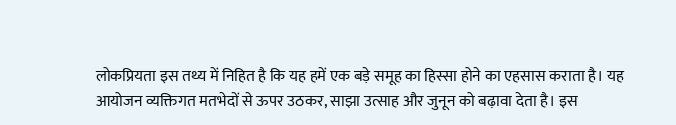लोकप्रियता इस तथ्य में निहित है कि यह हमें एक बड़े समूह का हिस्सा होने का एहसास कराता है। यह आयोजन व्यक्तिगत मतभेदों से ऊपर उठकर, साझा उत्साह और जुनून को बढ़ावा देता है। इस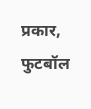प्रकार, फुटबॉल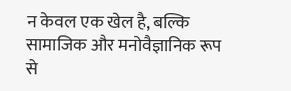न केवल एक खेल है, बल्कि सामाजिक और मनोवैज्ञानिक रूप से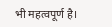भी महत्वपूर्ण है।